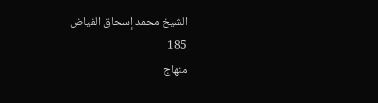الشيخ محمد إسحاق الفياض
185
منهاج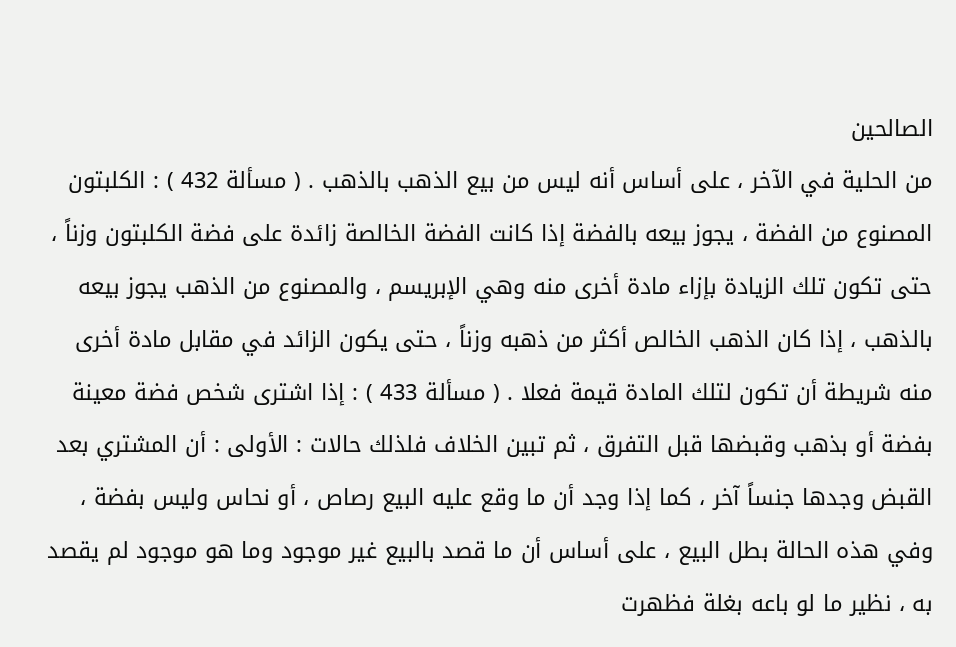الصالحين
من الحلية في الآخر ، على أساس أنه ليس من بيع الذهب بالذهب . ( مسألة 432 ) : الكلبتون المصنوع من الفضة ، يجوز بيعه بالفضة إذا كانت الفضة الخالصة زائدة على فضة الكلبتون وزناً ، حتى تكون تلك الزيادة بإزاء مادة أخرى منه وهي الإبريسم ، والمصنوع من الذهب يجوز بيعه بالذهب ، إذا كان الذهب الخالص أكثر من ذهبه وزناً ، حتى يكون الزائد في مقابل مادة أخرى منه شريطة أن تكون لتلك المادة قيمة فعلا . ( مسألة 433 ) : إذا اشترى شخص فضة معينة بفضة أو بذهب وقبضها قبل التفرق ، ثم تبين الخلاف فلذلك حالات : الأولى : أن المشتري بعد القبض وجدها جنساً آخر ، كما إذا وجد أن ما وقع عليه البيع رصاص ، أو نحاس وليس بفضة ، وفي هذه الحالة بطل البيع ، على أساس أن ما قصد بالبيع غير موجود وما هو موجود لم يقصد به ، نظير ما لو باعه بغلة فظهرت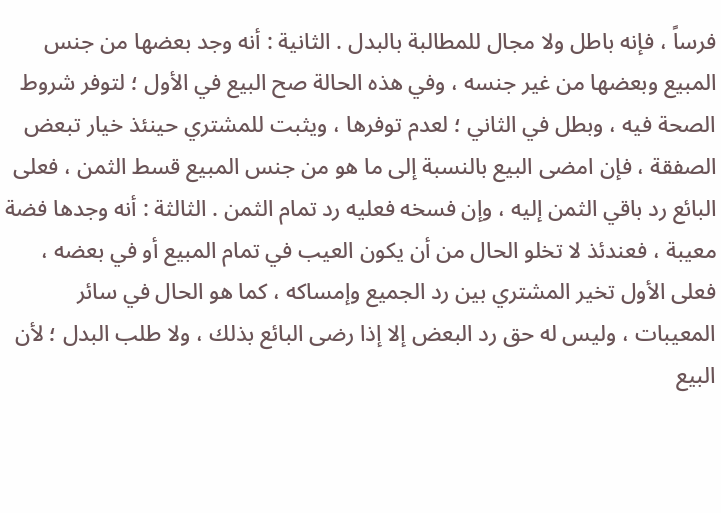فرساً ، فإنه باطل ولا مجال للمطالبة بالبدل . الثانية : أنه وجد بعضها من جنس المبيع وبعضها من غير جنسه ، وفي هذه الحالة صح البيع في الأول ؛ لتوفر شروط الصحة فيه ، وبطل في الثاني ؛ لعدم توفرها ، ويثبت للمشتري حينئذ خيار تبعض الصفقة ، فإن امضى البيع بالنسبة إلى ما هو من جنس المبيع قسط الثمن ، فعلى البائع رد باقي الثمن إليه ، وإن فسخه فعليه رد تمام الثمن . الثالثة : أنه وجدها فضة معيبة ، فعندئذ لا تخلو الحال من أن يكون العيب في تمام المبيع أو في بعضه ، فعلى الأول تخير المشتري بين رد الجميع وإمساكه ، كما هو الحال في سائر المعيبات ، وليس له حق رد البعض إلا إذا رضى البائع بذلك ، ولا طلب البدل ؛ لأن البيع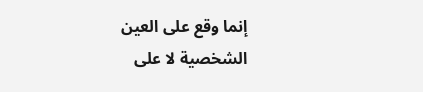إنما وقع على العين الشخصية لا على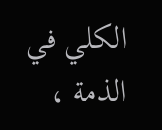الكلي في الذمة ،